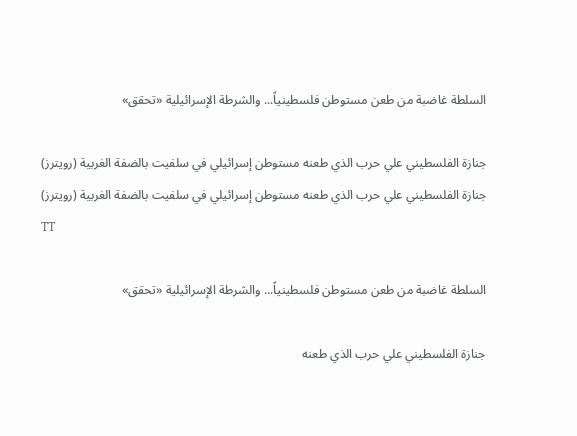السلطة غاضبة من طعن مستوطن فلسطينياً... والشرطة الإسرائيلية «تحقق»

جنازة الفلسطيني علي حرب الذي طعنه مستوطن إسرائيلي في سلفيت بالضفة الغربية (رويترز)
جنازة الفلسطيني علي حرب الذي طعنه مستوطن إسرائيلي في سلفيت بالضفة الغربية (رويترز)
TT

السلطة غاضبة من طعن مستوطن فلسطينياً... والشرطة الإسرائيلية «تحقق»

جنازة الفلسطيني علي حرب الذي طعنه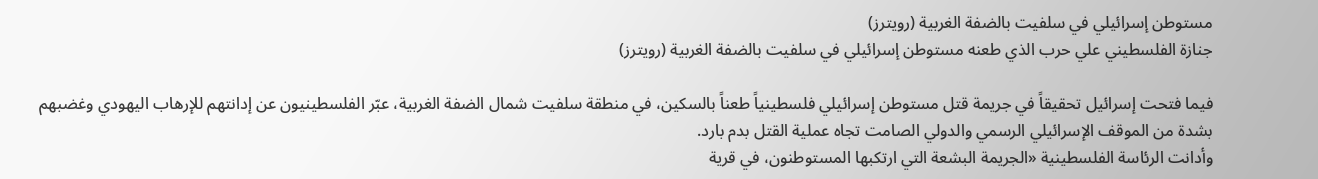مستوطن إسرائيلي في سلفيت بالضفة الغربية (رويترز)
جنازة الفلسطيني علي حرب الذي طعنه مستوطن إسرائيلي في سلفيت بالضفة الغربية (رويترز)

فيما فتحت إسرائيل تحقيقاً في جريمة قتل مستوطن إسرائيلي فلسطينياً طعناً بالسكين، في منطقة سلفيت شمال الضفة الغربية، عبّر الفلسطينيون عن إدانتهم للإرهاب اليهودي وغضبهم بشدة من الموقف الإسرائيلي الرسمي والدولي الصامت تجاه عملية القتل بدم بارد.
وأدانت الرئاسة الفلسطينية «الجريمة البشعة التي ارتكبها المستوطنون، في قرية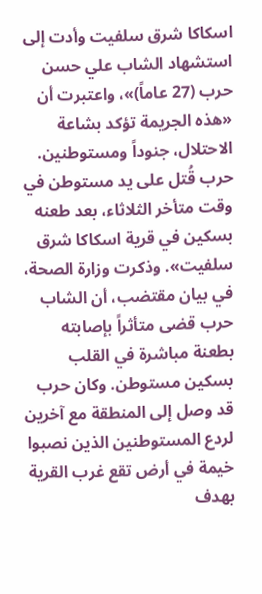اسكاكا شرق سلفيت وأدت إلى استشهاد الشاب علي حسن حرب (27 عاماً)»، واعتبرت أن «هذه الجريمة تؤكد بشاعة الاحتلال، جنوداً ومستوطنين. حرب قُتل على يد مستوطن في وقت متأخر الثلاثاء، بعد طعنه بسكين في قرية اسكاكا شرق سلفيت». وذكرت وزارة الصحة، في بيان مقتضب، أن الشاب حرب قضى متأثراً بإصابته بطعنة مباشرة في القلب بسكين مستوطن. وكان حرب قد وصل إلى المنطقة مع آخرين لردع المستوطنين الذين نصبوا خيمة في أرض تقع غرب القرية بهدف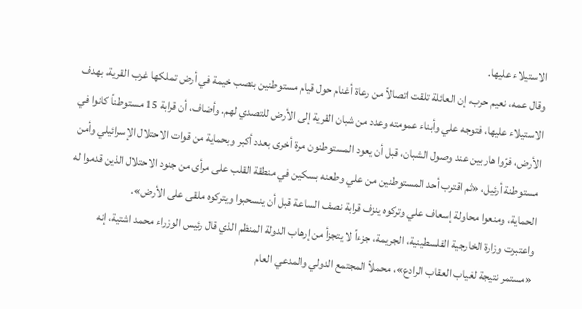الاستيلاء عليها.
وقال عمه، نعيم حرب، إن العائلة تلقت اتصالاً من رعاة أغنام حول قيام مستوطنين بنصب خيمة في أرض تملكها غرب القرية، بهدف الاستيلاء عليها، فتوجه علي وأبناء عمومته وعدد من شبان القرية إلى الأرض للتصدي لهم. وأضاف، أن قرابة 15 مستوطناً كانوا في الأرض، فرّوا هاربين عند وصول الشبان، قبل أن يعود المستوطنون مرة أخرى بعدد أكبر وبحماية من قوات الاحتلال الإسرائيلي وأمن مستوطنة أرئيل، «ثم اقترب أحد المستوطنين من علي وطعنه بسكين في منطقة القلب على مرأى من جنود الاحتلال الذين قدموا له الحماية، ومنعوا محاولة إسعاف علي وتركوه ينزف قرابة نصف الساعة قبل أن ينسحبوا ويتركوه ملقى على الأرض».
واعتبرت وزارة الخارجية الفلسطينية، الجريمة، جزءاً لا يتجزأ من إرهاب الدولة المنظم الذي قال رئيس الوزراء محمد اشتية، إنه «مستمر نتيجة لغياب العقاب الرادع»، محملاً المجتمع الدولي والمدعي العام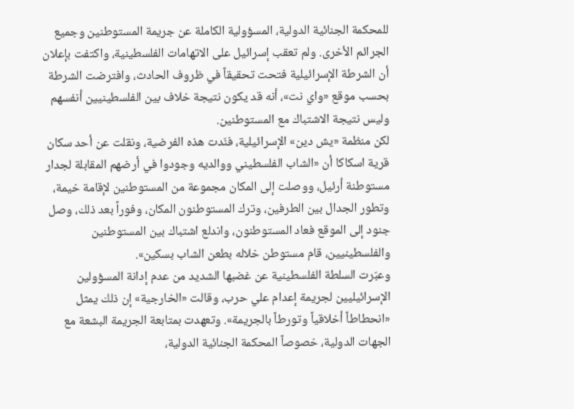للمحكمة الجنائية الدولية، المسؤولية الكاملة عن جريمة المستوطنين وجميع الجرائم الأخرى. ولم تعقب إسرائيل على الاتهامات الفلسطينية، واكتفت بإعلان أن الشرطة الإسرائيلية فتحت تحقيقاً في ظروف الحادث، وافترضت الشرطة بحسب موقع «واي نت»، أنه قد يكون نتيجة خلاف بين الفلسطينيين أنفسهم وليس نتيجة الاشتباك مع المستوطنين.
لكن منظمة «يش دين» الإسرائيلية، فنّدت هذه الفرضية، ونقلت عن أحد سكان قرية اسكاكا أن «الشاب الفلسطيني ووالديه وجودوا في أرضهم المقابلة لجدار مستوطنة أرئيل، ووصلت إلى المكان مجموعة من المستوطنين لإقامة خيمة، وتطور الجدال بين الطرفين، وترك المستوطنون المكان، وفوراً بعد ذلك، وصل جنود إلى الموقع فعاد المستوطنون، واندلع اشتباك بين المستوطنين والفلسطينيين، قام مستوطن خلاله بطعن الشاب بسكين».
وعبّرت السلطة الفلسطينية عن غضبها الشديد من عدم إدانة المسؤولين الإسرائيليين لجريمة إعدام علي حرب، وقالت «الخارجية» إن ذلك يمثل «انحطاطاً أخلاقياً وتورطاً بالجريمة». وتعهدت بمتابعة الجريمة البشعة مع الجهات الدولية، خصوصاً المحكمة الجنائية الدولية،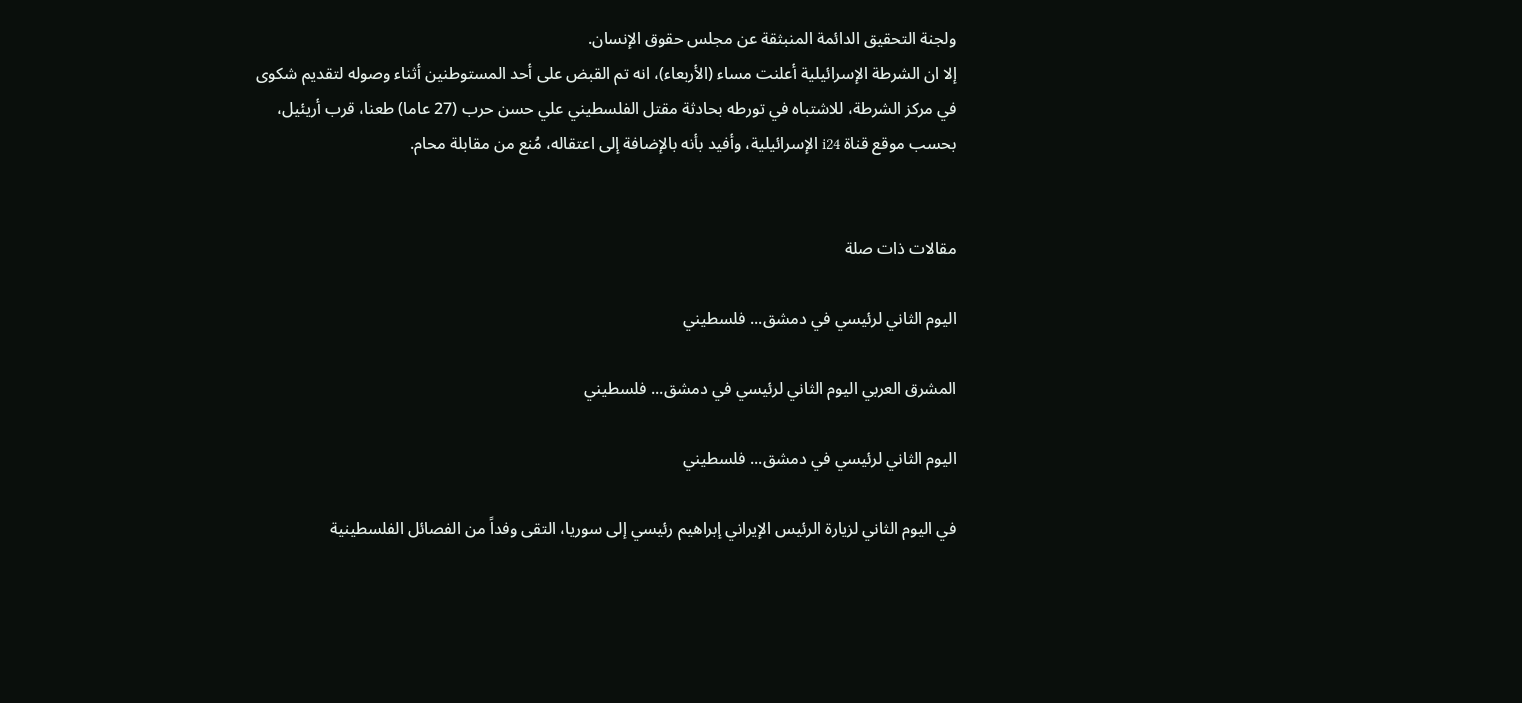ولجنة التحقيق الدائمة المنبثقة عن مجلس حقوق الإنسان.
إلا ان الشرطة الإسرائيلية أعلنت مساء (الأربعاء)، انه تم القبض على أحد المستوطنين أثناء وصوله لتقديم شكوى في مركز الشرطة، للاشتباه في تورطه بحادثة مقتل الفلسطيني علي حسن حرب (27 عاما) طعنا، قرب أريئيل، بحسب موقع قناة i24 الإسرائيلية، وأفيد بأنه بالإضافة إلى اعتقاله، مُنع من مقابلة محام.


مقالات ذات صلة

اليوم الثاني لرئيسي في دمشق... فلسطيني

المشرق العربي اليوم الثاني لرئيسي في دمشق... فلسطيني

اليوم الثاني لرئيسي في دمشق... فلسطيني

في اليوم الثاني لزيارة الرئيس الإيراني إبراهيم رئيسي إلى سوريا، التقى وفداً من الفصائل الفلسطينية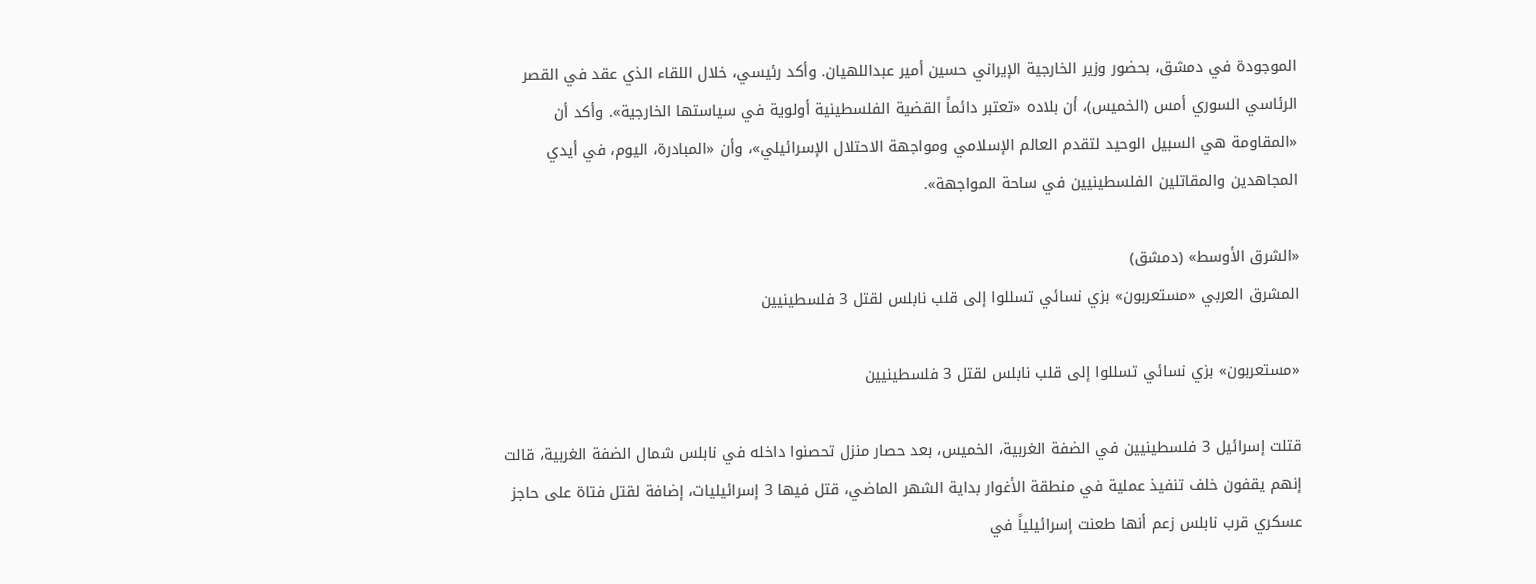الموجودة في دمشق، بحضور وزير الخارجية الإيراني حسين أمير عبداللهيان. وأكد رئيسي، خلال اللقاء الذي عقد في القصر الرئاسي السوري أمس (الخميس)، أن بلاده «تعتبر دائماً القضية الفلسطينية أولوية في سياستها الخارجية». وأكد أن «المقاومة هي السبيل الوحيد لتقدم العالم الإسلامي ومواجهة الاحتلال الإسرائيلي»، وأن «المبادرة، اليوم، في أيدي المجاهدين والمقاتلين الفلسطينيين في ساحة المواجهة».

«الشرق الأوسط» (دمشق)
المشرق العربي «مستعربون» بزي نسائي تسللوا إلى قلب نابلس لقتل 3 فلسطينيين

«مستعربون» بزي نسائي تسللوا إلى قلب نابلس لقتل 3 فلسطينيين

قتلت إسرائيل 3 فلسطينيين في الضفة الغربية، الخميس، بعد حصار منزل تحصنوا داخله في نابلس شمال الضفة الغربية، قالت إنهم يقفون خلف تنفيذ عملية في منطقة الأغوار بداية الشهر الماضي، قتل فيها 3 إسرائيليات، إضافة لقتل فتاة على حاجز عسكري قرب نابلس زعم أنها طعنت إسرائيلياً في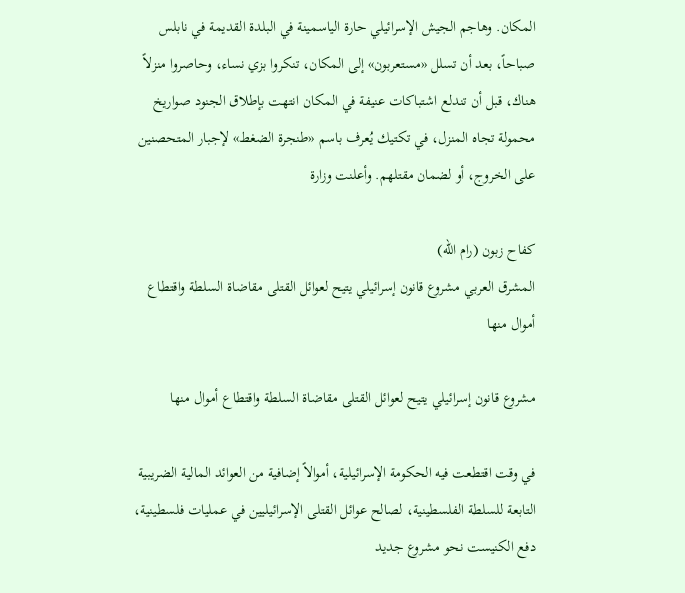المكان. وهاجم الجيش الإسرائيلي حارة الياسمينة في البلدة القديمة في نابلس صباحاً، بعد أن تسلل «مستعربون» إلى المكان، تنكروا بزي نساء، وحاصروا منزلاً هناك، قبل أن تندلع اشتباكات عنيفة في المكان انتهت بإطلاق الجنود صواريخ محمولة تجاه المنزل، في تكتيك يُعرف باسم «طنجرة الضغط» لإجبار المتحصنين على الخروج، أو لضمان مقتلهم. وأعلنت وزارة

كفاح زبون (رام الله)
المشرق العربي مشروع قانون إسرائيلي يتيح لعوائل القتلى مقاضاة السلطة واقتطاع أموال منها

مشروع قانون إسرائيلي يتيح لعوائل القتلى مقاضاة السلطة واقتطاع أموال منها

في وقت اقتطعت فيه الحكومة الإسرائيلية، أموالاً إضافية من العوائد المالية الضريبية التابعة للسلطة الفلسطينية، لصالح عوائل القتلى الإسرائيليين في عمليات فلسطينية، دفع الكنيست نحو مشروع جديد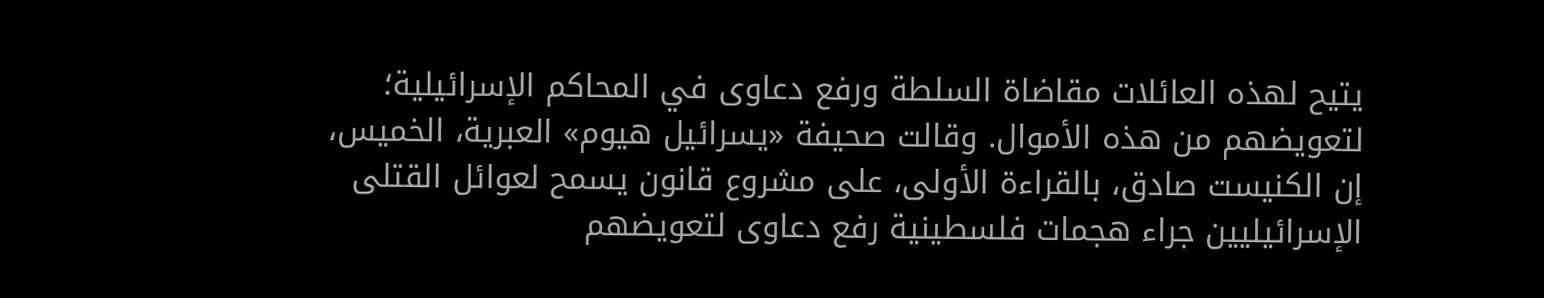يتيح لهذه العائلات مقاضاة السلطة ورفع دعاوى في المحاكم الإسرائيلية؛ لتعويضهم من هذه الأموال. وقالت صحيفة «يسرائيل هيوم» العبرية، الخميس، إن الكنيست صادق، بالقراءة الأولى، على مشروع قانون يسمح لعوائل القتلى الإسرائيليين جراء هجمات فلسطينية رفع دعاوى لتعويضهم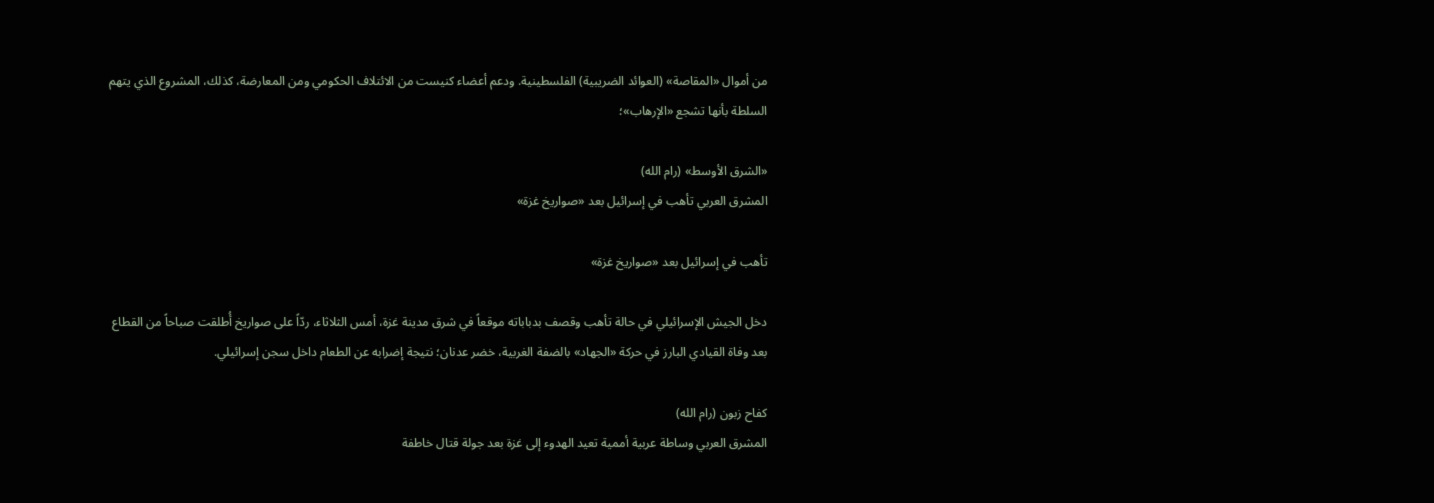من أموال «المقاصة» (العوائد الضريبية) الفلسطينية. ودعم أعضاء كنيست من الائتلاف الحكومي ومن المعارضة، كذلك، المشروع الذي يتهم السلطة بأنها تشجع «الإرهاب»؛

«الشرق الأوسط» (رام الله)
المشرق العربي تأهب في إسرائيل بعد «صواريخ غزة»

تأهب في إسرائيل بعد «صواريخ غزة»

دخل الجيش الإسرائيلي في حالة تأهب وقصف بدباباته موقعاً في شرق مدينة غزة، أمس الثلاثاء، ردّاً على صواريخ أُطلقت صباحاً من القطاع بعد وفاة القيادي البارز في حركة «الجهاد» بالضفة الغربية، خضر عدنان؛ نتيجة إضرابه عن الطعام داخل سجن إسرائيلي.

كفاح زبون (رام الله)
المشرق العربي وساطة عربية أممية تعيد الهدوء إلى غزة بعد جولة قتال خاطفة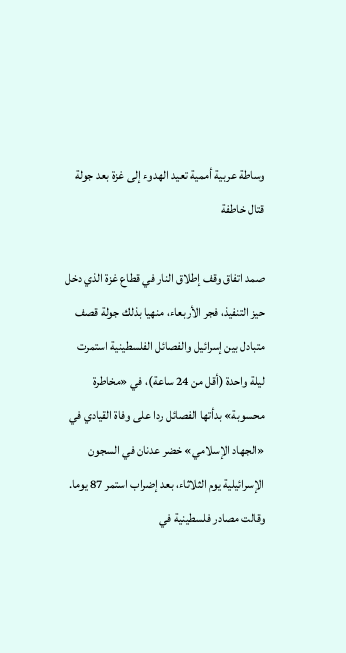وساطة عربية أممية تعيد الهدوء إلى غزة بعد جولة قتال خاطفة

صمد اتفاق وقف إطلاق النار في قطاع غزة الذي دخل حيز التنفيذ، فجر الأربعاء، منهيا بذلك جولة قصف متبادل بين إسرائيل والفصائل الفلسطينية استمرت ليلة واحدة (أقل من 24 ساعة)، في «مخاطرة محسوبة» بدأتها الفصائل ردا على وفاة القيادي في «الجهاد الإسلامي» خضر عدنان في السجون الإسرائيلية يوم الثلاثاء، بعد إضراب استمر 87 يوما. وقالت مصادر فلسطينية في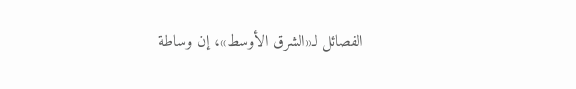الفصائل لـ«الشرق الأوسط»، إن وساطة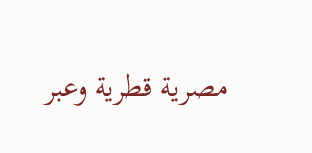مصرية قطرية وعبر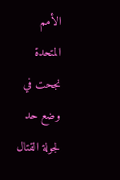الأمم المتحدة نجحت في وضع حد لجولة القتال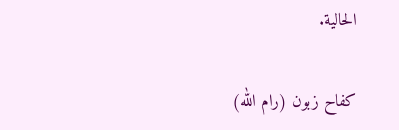الحالية.

كفاح زبون (رام الله)